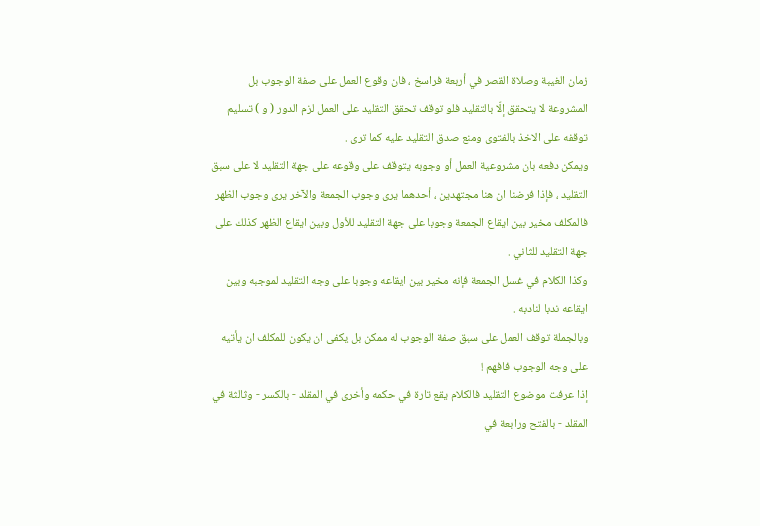زمان الغيبة وصلاة القصر في أربعة فراسخ ، فان وقوع العمل على صفة الوجوب بل المشروعة لا يتحقق إلّا بالتقليد فلو توقف تحقق التقليد على العمل لزم الدور ( و ) تسليم توقفه على الاخذ بالفتوى ومنع صدق التقليد عليه كما ترى .
ويمكن دفعه بان مشروعية العمل أو وجوبه يتوقف على وقوعه على جهة التقليد لا على سبق التقليد ، فإذا فرضنا ان هنا مجتهدين ، أحدهما يرى وجوب الجمعة والآخر يرى وجوب الظهر فالمكلف مخير بين ايقاع الجمعة وجوبا على جهة التقليد للأول وبين ايقاع الظهر كذلك على جهة التقليد للثاني .
وكذا الكلام في غسل الجمعة فإنه مخير بين ايقاعه وجوبا على وجه التقليد لموجبه وبين ايقاعه ندبا لنادبه .
وبالجملة توقف العمل على سبق صفة الوجوب له ممكن بل يكفى ان يكون للمكلف ان يأتيه على وجه الوجوب فافهم !
إذا عرفت موضوع التقليد فالكلام يقع تارة في حكمه وأخرى في المقلد - بالكسر - وثالثة في المقلد - بالفتح ورابعة في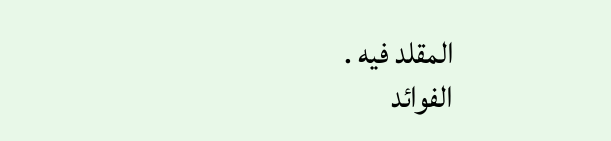المقلد فيه .
الفوائد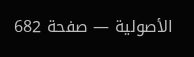الأصولية — صفحة 682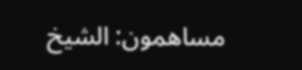مساهمون: الشيخ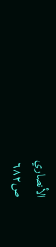الأنصاري
ص٦٨٢